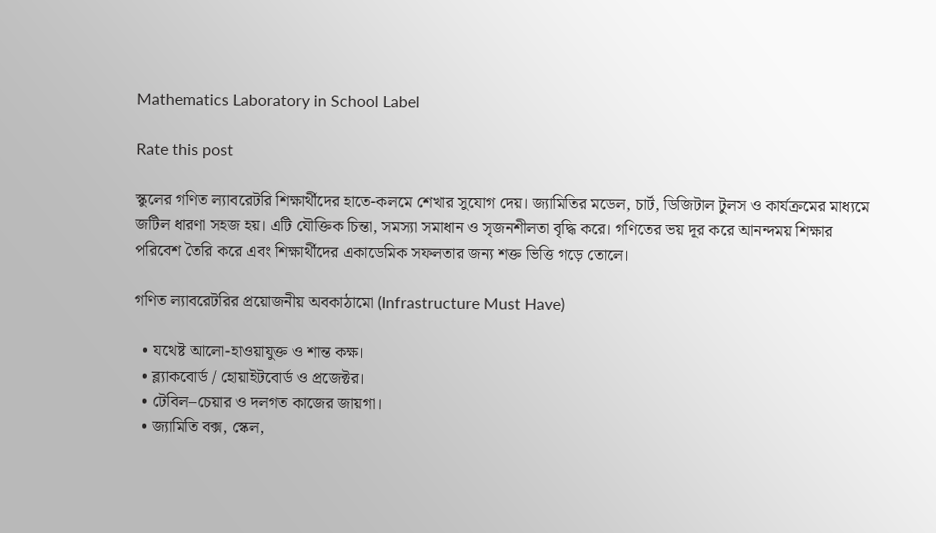Mathematics Laboratory in School Label

Rate this post

স্কুলের গণিত ল্যাবরেটরি শিক্ষার্থীদের হাতে-কলমে শেখার সুযোগ দেয়। জ্যামিতির মডেল, চার্ট, ডিজিটাল টুলস ও কার্যক্রমের মাধ্যমে জটিল ধারণা সহজ হয়। এটি যৌক্তিক চিন্তা, সমস্যা সমাধান ও সৃজনশীলতা বৃদ্ধি করে। গণিতের ভয় দূর করে আনন্দময় শিক্ষার পরিবেশ তৈরি করে এবং শিক্ষার্থীদের একাডেমিক সফলতার জন্য শক্ত ভিত্তি গড়ে তোলে।

গণিত ল্যাবরেটরির প্রয়োজনীয় অবকাঠামো (Infrastructure Must Have)

  • যথেষ্ট আলো-হাওয়াযুক্ত ও শান্ত কক্ষ।
  • ব্ল্যাকবোর্ড / হোয়াইটবোর্ড ও প্রজেক্টর।
  • টেবিল–চেয়ার ও দলগত কাজের জায়গা।
  • জ্যামিতি বক্স, স্কেল,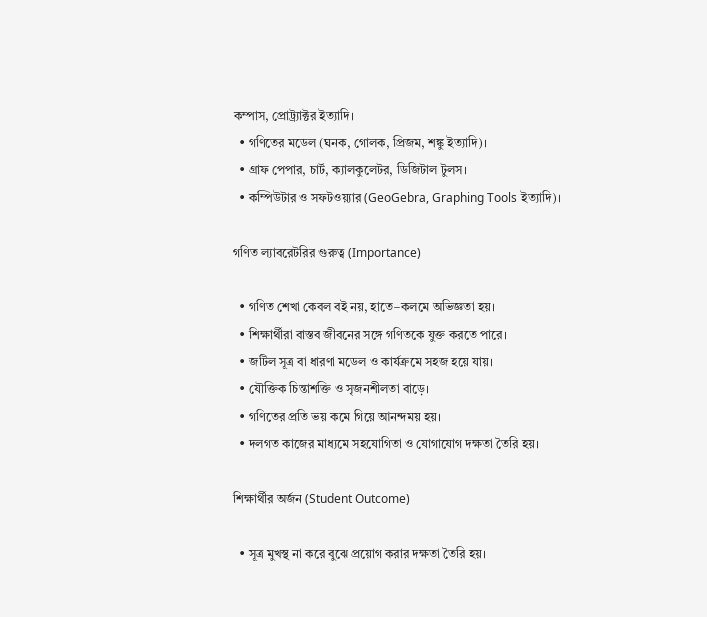কম্পাস, প্রোট্র্যাক্টর ইত্যাদি।
  • গণিতের মডেল (ঘনক, গোলক, প্রিজম, শঙ্কু ইত্যাদি)।
  • গ্রাফ পেপার, চার্ট, ক্যালকুলেটর, ডিজিটাল টুলস।
  • কম্পিউটার ও সফটওয়্যার (GeoGebra, Graphing Tools ইত্যাদি)।

গণিত ল্যাবরেটরির গুরুত্ব (Importance)

  • গণিত শেখা কেবল বই নয়, হাতে–কলমে অভিজ্ঞতা হয়।
  • শিক্ষার্থীরা বাস্তব জীবনের সঙ্গে গণিতকে যুক্ত করতে পারে।
  • জটিল সূত্র বা ধারণা মডেল ও কার্যক্রমে সহজ হয়ে যায়।
  • যৌক্তিক চিন্তাশক্তি ও সৃজনশীলতা বাড়ে।
  • গণিতের প্রতি ভয় কমে গিয়ে আনন্দময় হয়।
  • দলগত কাজের মাধ্যমে সহযোগিতা ও যোগাযোগ দক্ষতা তৈরি হয়।

শিক্ষার্থীর অর্জন (Student Outcome)

  • সূত্র মুখস্থ না করে বুঝে প্রয়োগ করার দক্ষতা তৈরি হয়।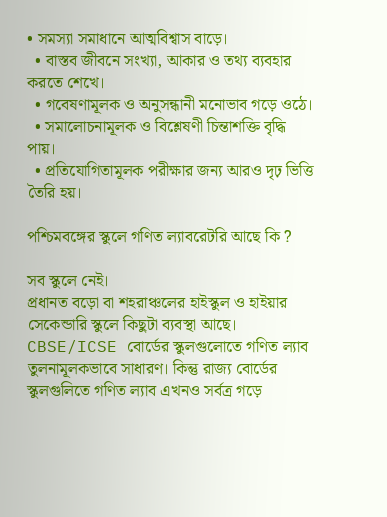• সমস্যা সমাধানে আত্মবিশ্বাস বাড়ে।
  • বাস্তব জীবনে সংখ্যা, আকার ও তথ্য ব্যবহার করতে শেখে।
  • গবেষণামূলক ও অনুসন্ধানী মনোভাব গড়ে ওঠে।
  • সমালোচনামূলক ও বিশ্লেষণী চিন্তাশক্তি বৃদ্ধি পায়।
  • প্রতিযোগিতামূলক পরীক্ষার জন্য আরও দৃঢ় ভিত্তি তৈরি হয়।

পশ্চিমবঙ্গের স্কুলে গণিত ল্যাবরেটরি আছে কি ?

সব স্কুলে নেই।
প্রধানত বড়ো বা শহরাঞ্চলের হাইস্কুল ও হাইয়ার সেকেন্ডারি স্কুলে কিছুটা ব্যবস্থা আছে।
CBSE/ICSE বোর্ডের স্কুলগুলোতে গণিত ল্যাব তুলনামূলকভাবে সাধারণ। কিন্তু রাজ্য বোর্ডের স্কুলগুলিতে গণিত ল্যাব এখনও সর্বত্র গড়ে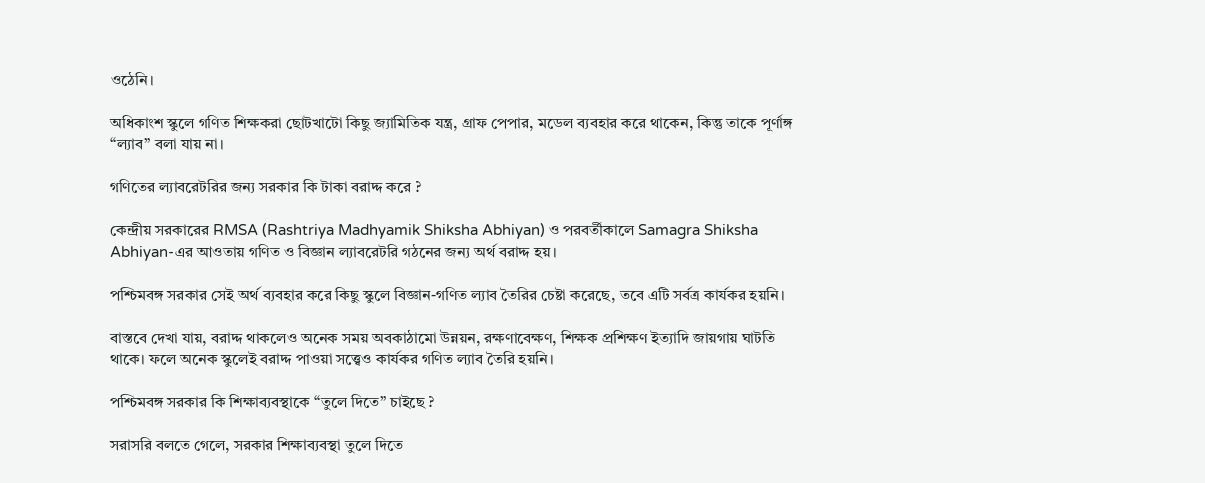ওঠেনি।

অধিকাংশ স্কুলে গণিত শিক্ষকরা ছোটখাটো কিছু জ্যামিতিক যন্ত্র, গ্রাফ পেপার, মডেল ব্যবহার করে থাকেন, কিন্তু তাকে পূর্ণাঙ্গ “ল্যাব” বলা যায় না।

গণিতের ল্যাবরেটরির জন্য সরকার কি টাকা বরাদ্দ করে ?

কেন্দ্রীয় সরকারের RMSA (Rashtriya Madhyamik Shiksha Abhiyan) ও পরবর্তীকালে Samagra Shiksha Abhiyan-এর আওতায় গণিত ও বিজ্ঞান ল্যাবরেটরি গঠনের জন্য অর্থ বরাদ্দ হয়।

পশ্চিমবঙ্গ সরকার সেই অর্থ ব্যবহার করে কিছু স্কুলে বিজ্ঞান-গণিত ল্যাব তৈরির চেষ্টা করেছে, তবে এটি সর্বত্র কার্যকর হয়নি।

বাস্তবে দেখা যায়, বরাদ্দ থাকলেও অনেক সময় অবকাঠামো উন্নয়ন, রক্ষণাবেক্ষণ, শিক্ষক প্রশিক্ষণ ইত্যাদি জায়গায় ঘাটতি থাকে। ফলে অনেক স্কুলেই বরাদ্দ পাওয়া সত্ত্বেও কার্যকর গণিত ল্যাব তৈরি হয়নি।

পশ্চিমবঙ্গ সরকার কি শিক্ষাব্যবস্থাকে “তুলে দিতে” চাইছে ?

সরাসরি বলতে গেলে, সরকার শিক্ষাব্যবস্থা তুলে দিতে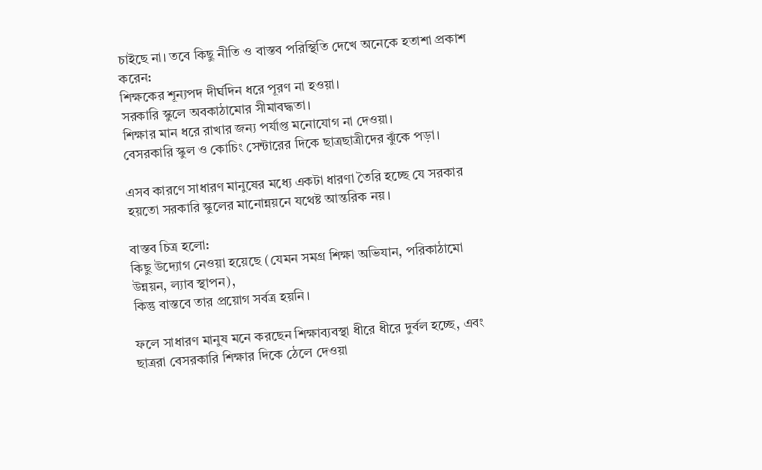চাইছে না। তবে কিছু নীতি ও বাস্তব পরিস্থিতি দেখে অনেকে হতাশা প্রকাশ করেন:
শিক্ষকের শূন্যপদ দীর্ঘদিন ধরে পূরণ না হওয়া।
সরকারি স্কুলে অবকাঠামোর সীমাবদ্ধতা।
শিক্ষার মান ধরে রাখার জন্য পর্যাপ্ত মনোযোগ না দেওয়া।
বেসরকারি স্কুল ও কোচিং সেন্টারের দিকে ছাত্রছাত্রীদের ঝুঁকে পড়া।

এসব কারণে সাধারণ মানুষের মধ্যে একটা ধারণা তৈরি হচ্ছে যে সরকার হয়তো সরকারি স্কুলের মানোন্নয়নে যথেষ্ট আন্তরিক নয়।

বাস্তব চিত্র হলো:
কিছু উদ্যোগ নেওয়া হয়েছে (যেমন সমগ্র শিক্ষা অভিযান, পরিকাঠামো উন্নয়ন, ল্যাব স্থাপন),
কিন্তু বাস্তবে তার প্রয়োগ সর্বত্র হয়নি।

ফলে সাধারণ মানুষ মনে করছেন শিক্ষাব্যবস্থা ধীরে ধীরে দুর্বল হচ্ছে, এবং ছাত্ররা বেসরকারি শিক্ষার দিকে ঠেলে দেওয়া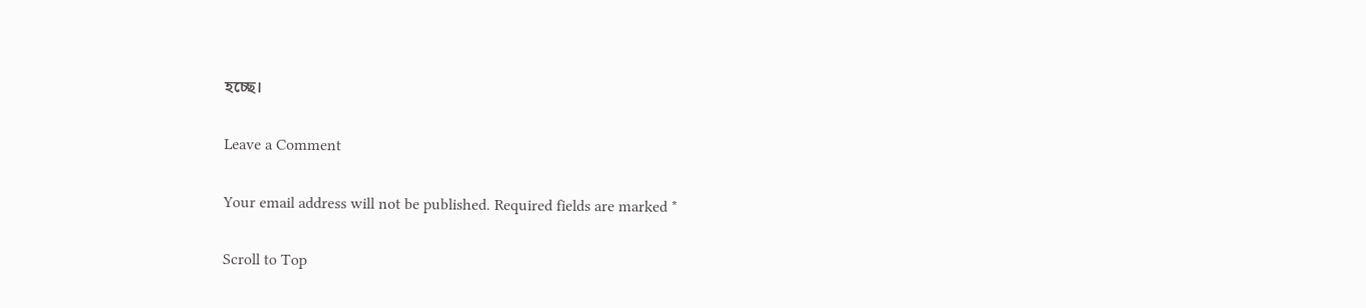হচ্ছে।

Leave a Comment

Your email address will not be published. Required fields are marked *

Scroll to Top